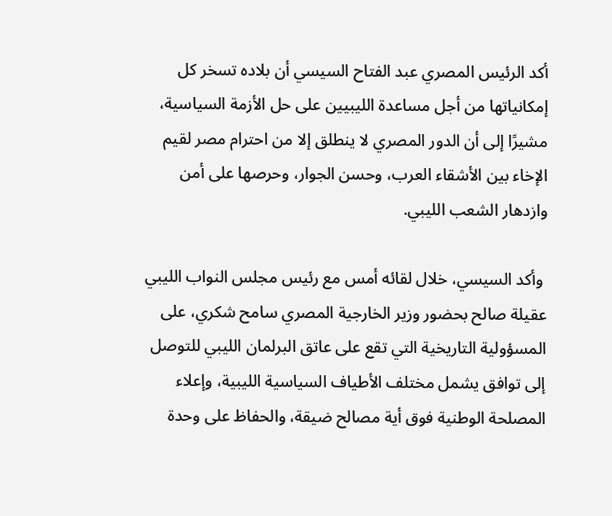أكد الرئيس المصري عبد الفتاح السيسي أن بلاده تسخر كل إمكانياتها من أجل مساعدة الليبيين على حل الأزمة السياسية، مشيرًا إلى أن الدور المصري لا ينطلق إلا من احترام مصر لقيم الإخاء بين الأشقاء العرب، وحسن الجوار، وحرصها على أمن وازدهار الشعب الليبي.

 وأكد السيسي، خلال لقائه أمس مع رئيس مجلس النواب الليبي عقيلة صالح بحضور وزير الخارجية المصري سامح شكري، على المسؤولية التاريخية التي تقع على عاتق البرلمان الليبي للتوصل إلى توافق يشمل مختلف الأطياف السياسية الليبية، وإعلاء المصلحة الوطنية فوق أية مصالح ضيقة، والحفاظ على وحدة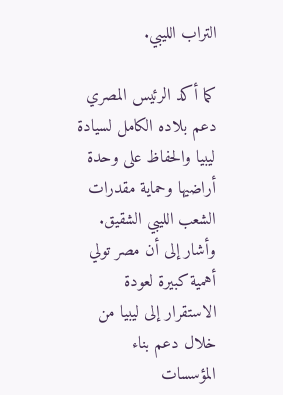التراب الليبي.

كما أكد الرئيس المصري دعم بلاده الكامل لسيادة ليبيا والحفاظ على وحدة أراضيها وحماية مقدرات الشعب الليبي الشقيق. وأشار إلى أن مصر تولي أهمية كبيرة لعودة الاستقرار إلى ليبيا من خلال دعم بناء المؤسسات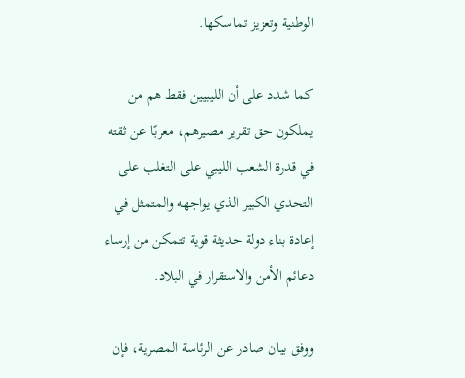الوطنية وتعزيز تماسكها.

كما شدد على أن الليبيين فقط هم من يملكون حق تقرير مصيرهم، معربًا عن ثقته في قدرة الشعب الليبي على التغلب على التحدي الكبير الذي يواجهه والمتمثل في إعادة بناء دولة حديثة قوية تتمكن من إرساء دعائم الأمن والاستقرار في البلاد.

ووفق بيان صادر عن الرئاسة المصرية، فإن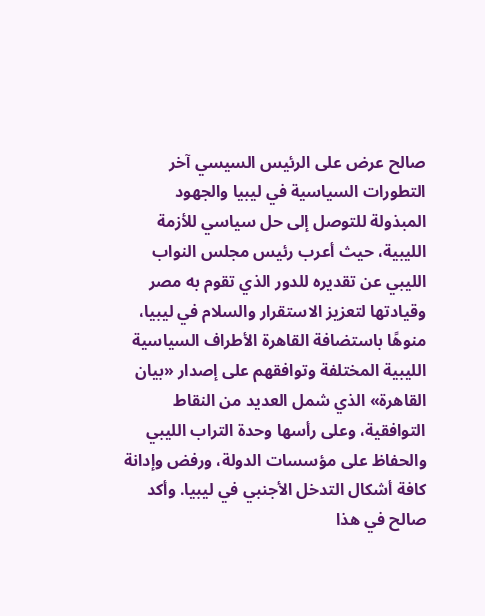صالح عرض على الرئيس السيسي آخر التطورات السياسية في ليبيا والجهود المبذولة للتوصل إلى حل سياسي للأزمة الليبية، حيث أعرب رئيس مجلس النواب الليبي عن تقديره للدور الذي تقوم به مصر وقيادتها لتعزيز الاستقرار والسلام في ليبيا، منوهًا باستضافة القاهرة الأطراف السياسية الليبية المختلفة وتوافقهم على إصدار «بيان القاهرة» الذي شمل العديد من النقاط التوافقية، وعلى رأسها وحدة التراب الليبي والحفاظ على مؤسسات الدولة، ورفض وإدانة كافة أشكال التدخل الأجنبي في ليبيا. وأكد صالح في هذا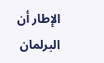الإطار أن البرلمان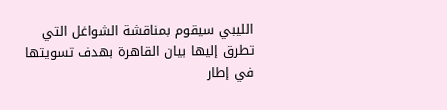الليبي سيقوم بمناقشة الشواغل التي تطرق إليها بيان القاهرة بهدف تسويتها في إطار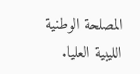المصلحة الوطنية الليبية العليا.